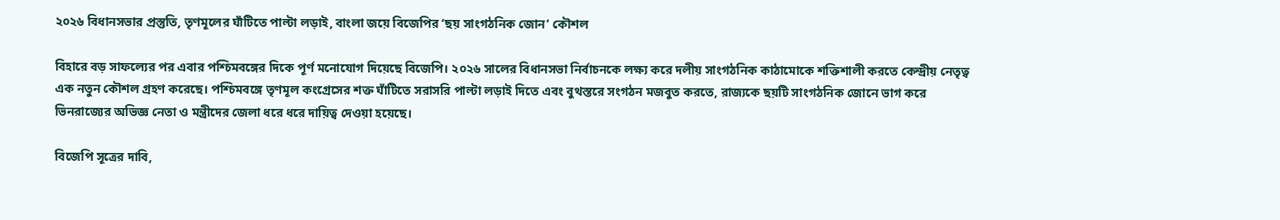২০২৬ বিধানসভার প্রস্তুতি, তৃণমূলের ঘাঁটিতে পাল্টা লড়াই, বাংলা জয়ে বিজেপির ‘ছয় সাংগঠনিক জোন’ কৌশল

বিহারে বড় সাফল্যের পর এবার পশ্চিমবঙ্গের দিকে পূর্ণ মনোযোগ দিয়েছে বিজেপি। ২০২৬ সালের বিধানসভা নির্বাচনকে লক্ষ্য করে দলীয় সাংগঠনিক কাঠামোকে শক্তিশালী করতে কেন্দ্রীয় নেতৃত্ব এক নতুন কৌশল গ্রহণ করেছে। পশ্চিমবঙ্গে তৃণমূল কংগ্রেসের শক্ত ঘাঁটিতে সরাসরি পাল্টা লড়াই দিতে এবং বুথস্তরে সংগঠন মজবুত করতে, রাজ্যকে ছয়টি সাংগঠনিক জোনে ভাগ করে ভিনরাজ্যের অভিজ্ঞ নেতা ও মন্ত্রীদের জেলা ধরে ধরে দায়িত্ব দেওয়া হয়েছে।

বিজেপি সূত্রের দাবি,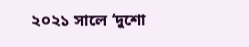২০২১ সালে ‘দুশো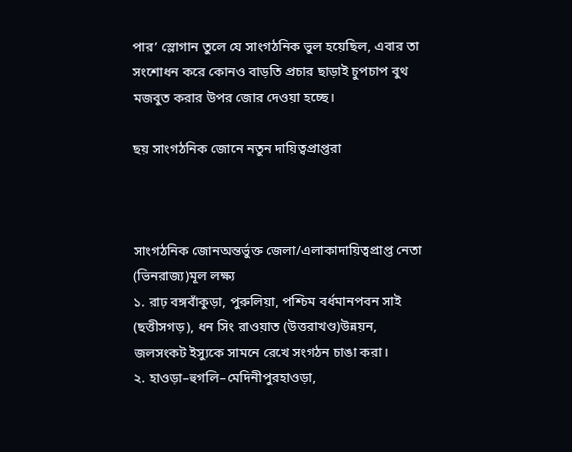পার’ স্লোগান তুলে যে সাংগঠনিক ভুল হয়েছিল, এবার তা সংশোধন করে কোনও বাড়তি প্রচার ছাড়াই চুপচাপ বুথ মজবুত করার উপর জোর দেওয়া হচ্ছে।

ছয় সাংগঠনিক জোনে নতুন দায়িত্বপ্রাপ্তরা



সাংগঠনিক জোনঅন্তর্ভুক্ত জেলা/এলাকাদায়িত্বপ্রাপ্ত নেতা (ভিনরাজ্য)মূল লক্ষ্য
১. রাঢ় বঙ্গবাঁকুড়া, পুরুলিয়া, পশ্চিম বর্ধমানপবন সাই (ছত্তীসগড়), ধন সিং রাওয়াত (উত্তরাখণ্ড)উন্নয়ন, জলসংকট ইস্যুকে সামনে রেখে সংগঠন চাঙা করা।
২. হাওড়া–হুগলি–মেদিনীপুরহাওড়া,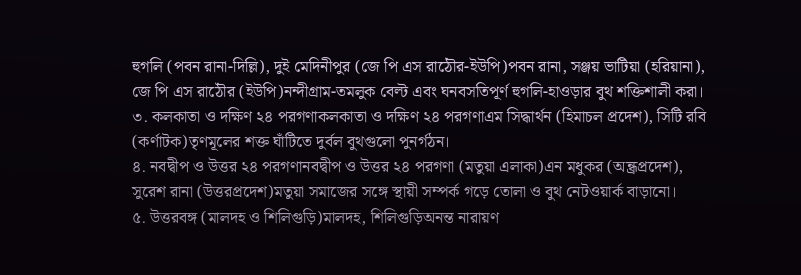হুগলি (পবন রানা-দিল্লি), দুই মেদিনীপুর (জে পি এস রাঠৌর-ইউপি)পবন রানা, সঞ্জয় ভাটিয়া (হরিয়ানা), জে পি এস রাঠৌর (ইউপি)নন্দীগ্রাম-তমলুক বেল্ট এবং ঘনবসতিপূর্ণ হুগলি-হাওড়ার বুথ শক্তিশালী করা।
৩. কলকাতা ও দক্ষিণ ২৪ পরগণাকলকাতা ও দক্ষিণ ২৪ পরগণাএম সিদ্ধার্থন (হিমাচল প্রদেশ), সিটি রবি (কর্ণাটক)তৃণমূলের শক্ত ঘাঁটিতে দুর্বল বুথগুলো পুনর্গঠন।
৪. নবদ্বীপ ও উত্তর ২৪ পরগণানবদ্বীপ ও উত্তর ২৪ পরগণা (মতুয়া এলাকা)এন মধুকর (অন্ধ্রপ্রদেশ), সুরেশ রানা (উত্তরপ্রদেশ)মতুয়া সমাজের সঙ্গে স্থায়ী সম্পর্ক গড়ে তোলা ও বুথ নেটওয়ার্ক বাড়ানো।
৫. উত্তরবঙ্গ (মালদহ ও শিলিগুড়ি)মালদহ, শিলিগুড়িঅনন্ত নারায়ণ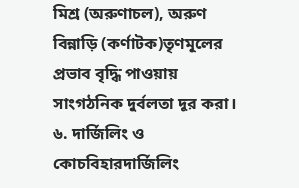মিশ্র (অরুণাচল), অরুণ বিন্নাড়ি (কর্ণাটক)তৃণমূলের প্রভাব বৃদ্ধি পাওয়ায় সাংগঠনিক দুর্বলতা দূর করা।
৬. দার্জিলিং ও কোচবিহারদার্জিলিং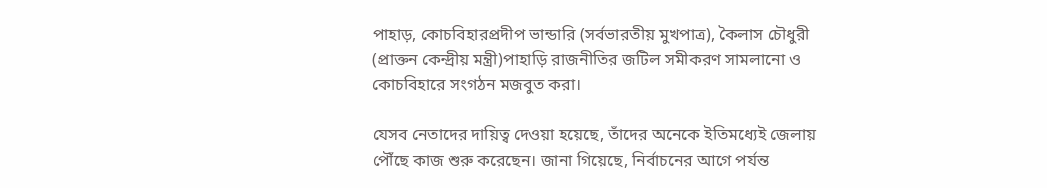পাহাড়, কোচবিহারপ্রদীপ ভান্ডারি (সর্বভারতীয় মুখপাত্র), কৈলাস চৌধুরী (প্রাক্তন কেন্দ্রীয় মন্ত্রী)পাহাড়ি রাজনীতির জটিল সমীকরণ সামলানো ও কোচবিহারে সংগঠন মজবুত করা।

যেসব নেতাদের দায়িত্ব দেওয়া হয়েছে, তাঁদের অনেকে ইতিমধ্যেই জেলায় পৌঁছে কাজ শুরু করেছেন। জানা গিয়েছে, নির্বাচনের আগে পর্যন্ত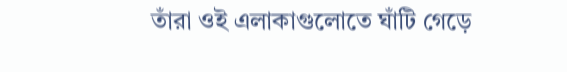তাঁরা ওই এলাকাগুলোতে ঘাঁটি গেড়ে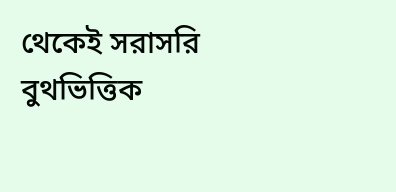থেকেই সরাসরি বুথভিত্তিক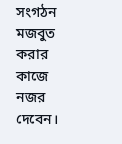সংগঠন মজবুত করার কাজে নজর দেবেন।